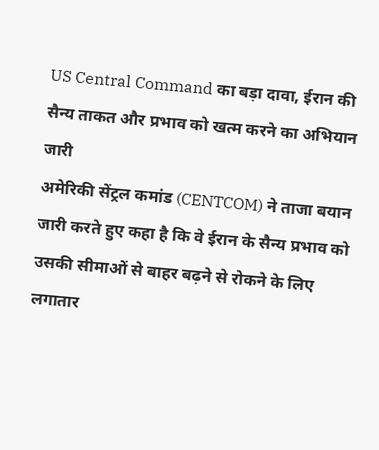US Central Command का बड़ा दावा, ईरान की सैन्य ताकत और प्रभाव को खत्म करने का अभियान जारी
अमेरिकी सेंट्रल कमांड (CENTCOM) ने ताजा बयान जारी करते हुए कहा है कि वे ईरान के सैन्य प्रभाव को उसकी सीमाओं से बाहर बढ़ने से रोकने के लिए लगातार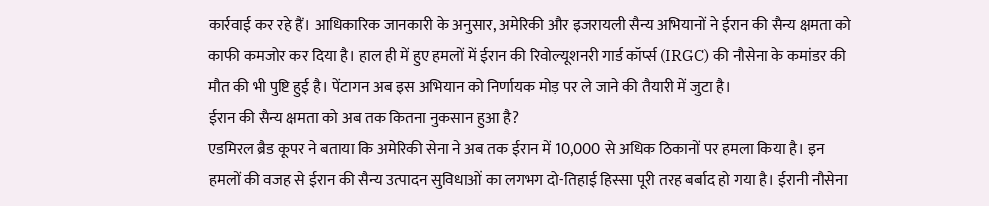कार्रवाई कर रहे हैं। आधिकारिक जानकारी के अनुसार, अमेरिकी और इजरायली सैन्य अभियानों ने ईरान की सैन्य क्षमता को काफी कमजोर कर दिया है। हाल ही में हुए हमलों में ईरान की रिवोल्यूशनरी गार्ड कॉर्प्स (IRGC) की नौसेना के कमांडर की मौत की भी पुष्टि हुई है। पेंटागन अब इस अभियान को निर्णायक मोड़ पर ले जाने की तैयारी में जुटा है।
ईरान की सैन्य क्षमता को अब तक कितना नुकसान हुआ है?
एडमिरल ब्रैड कूपर ने बताया कि अमेरिकी सेना ने अब तक ईरान में 10,000 से अधिक ठिकानों पर हमला किया है। इन हमलों की वजह से ईरान की सैन्य उत्पादन सुविधाओं का लगभग दो-तिहाई हिस्सा पूरी तरह बर्बाद हो गया है। ईरानी नौसेना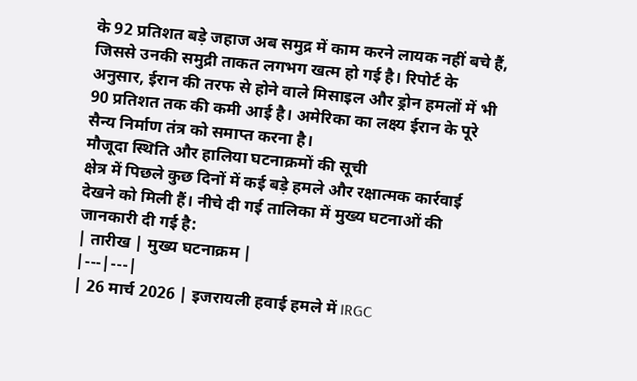के 92 प्रतिशत बड़े जहाज अब समुद्र में काम करने लायक नहीं बचे हैं, जिससे उनकी समुद्री ताकत लगभग खत्म हो गई है। रिपोर्ट के अनुसार, ईरान की तरफ से होने वाले मिसाइल और ड्रोन हमलों में भी 90 प्रतिशत तक की कमी आई है। अमेरिका का लक्ष्य ईरान के पूरे सैन्य निर्माण तंत्र को समाप्त करना है।
मौजूदा स्थिति और हालिया घटनाक्रमों की सूची
क्षेत्र में पिछले कुछ दिनों में कई बड़े हमले और रक्षात्मक कार्रवाई देखने को मिली हैं। नीचे दी गई तालिका में मुख्य घटनाओं की जानकारी दी गई है:
| तारीख | मुख्य घटनाक्रम |
|---|---|
| 26 मार्च 2026 | इजरायली हवाई हमले में IRGC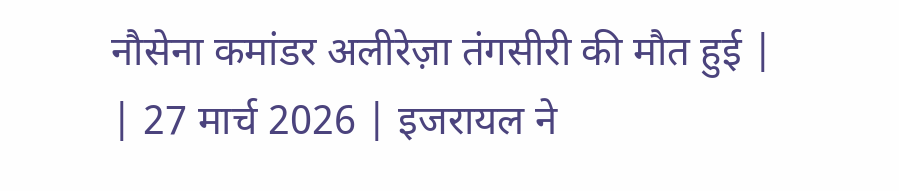नौसेना कमांडर अलीरेज़ा तंगसीरी की मौत हुई |
| 27 मार्च 2026 | इजरायल ने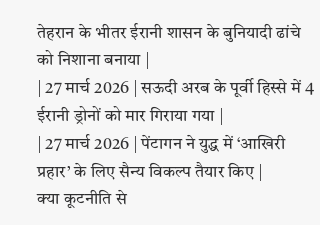तेहरान के भीतर ईरानी शासन के बुनियादी ढांचे को निशाना बनाया |
| 27 मार्च 2026 | सऊदी अरब के पूर्वी हिस्से में 4 ईरानी ड्रोनों को मार गिराया गया |
| 27 मार्च 2026 | पेंटागन ने युद्ध में ‘आखिरी प्रहार’ के लिए सैन्य विकल्प तैयार किए |
क्या कूटनीति से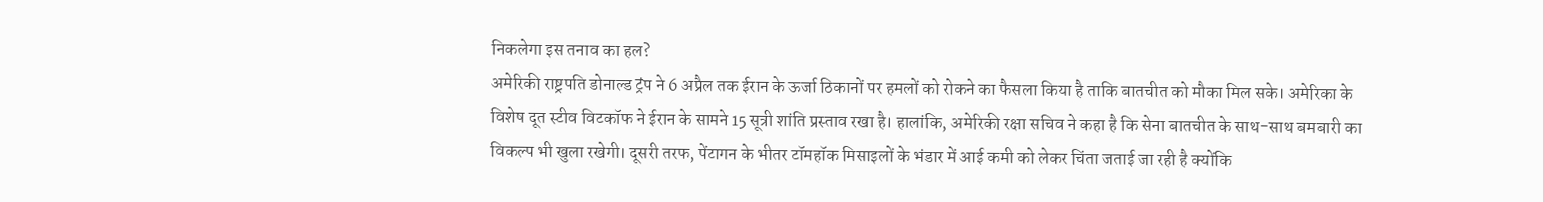निकलेगा इस तनाव का हल?
अमेरिकी राष्ट्रपति डोनाल्ड ट्रंप ने 6 अप्रैल तक ईरान के ऊर्जा ठिकानों पर हमलों को रोकने का फैसला किया है ताकि बातचीत को मौका मिल सके। अमेरिका के विशेष दूत स्टीव विटकॉफ ने ईरान के सामने 15 सूत्री शांति प्रस्ताव रखा है। हालांकि, अमेरिकी रक्षा सचिव ने कहा है कि सेना बातचीत के साथ-साथ बमबारी का विकल्प भी खुला रखेगी। दूसरी तरफ, पेंटागन के भीतर टॉमहॉक मिसाइलों के भंडार में आई कमी को लेकर चिंता जताई जा रही है क्योंकि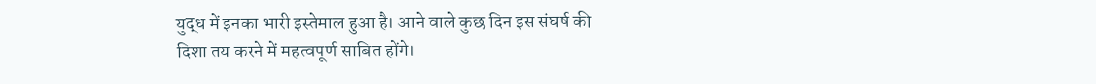युद्ध में इनका भारी इस्तेमाल हुआ है। आने वाले कुछ दिन इस संघर्ष की दिशा तय करने में महत्वपूर्ण साबित होंगे।